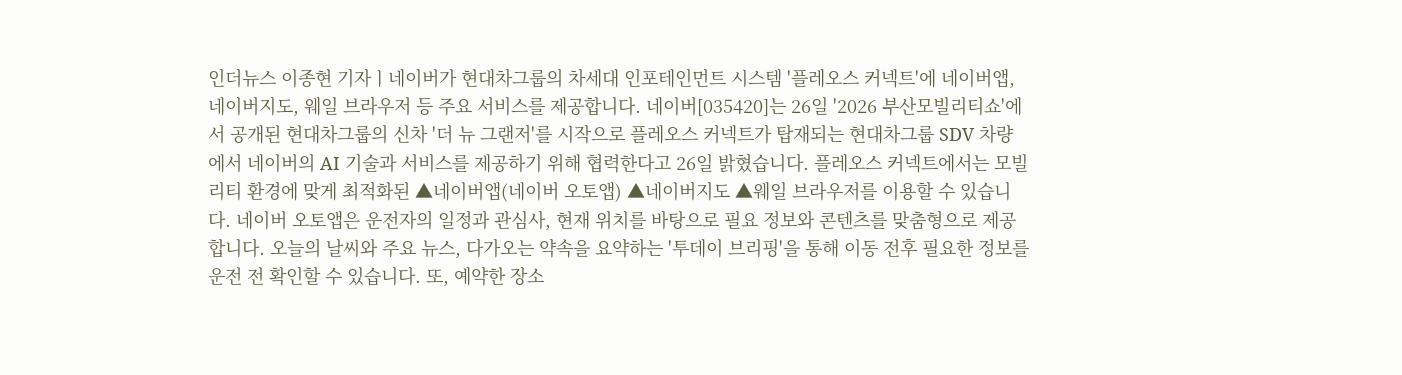인더뉴스 이종현 기자ㅣ네이버가 현대차그룹의 차세대 인포테인먼트 시스템 '플레오스 커넥트'에 네이버앱, 네이버지도, 웨일 브라우저 등 주요 서비스를 제공합니다. 네이버[035420]는 26일 '2026 부산모빌리티쇼'에서 공개된 현대차그룹의 신차 '더 뉴 그랜저'를 시작으로 플레오스 커넥트가 탑재되는 현대차그룹 SDV 차량에서 네이버의 AI 기술과 서비스를 제공하기 위해 협력한다고 26일 밝혔습니다. 플레오스 커넥트에서는 모빌리티 환경에 맞게 최적화된 ▲네이버앱(네이버 오토앱) ▲네이버지도 ▲웨일 브라우저를 이용할 수 있습니다. 네이버 오토앱은 운전자의 일정과 관심사, 현재 위치를 바탕으로 필요 정보와 콘텐츠를 맞춤형으로 제공합니다. 오늘의 날씨와 주요 뉴스, 다가오는 약속을 요약하는 '투데이 브리핑'을 통해 이동 전후 필요한 정보를 운전 전 확인할 수 있습니다. 또, 예약한 장소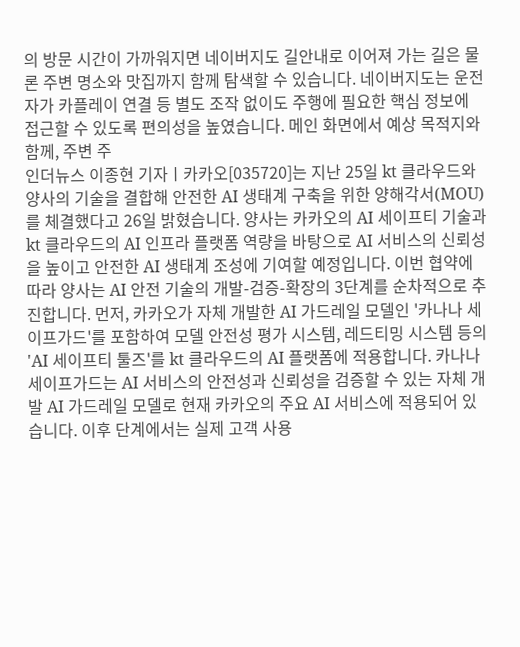의 방문 시간이 가까워지면 네이버지도 길안내로 이어져 가는 길은 물론 주변 명소와 맛집까지 함께 탐색할 수 있습니다. 네이버지도는 운전자가 카플레이 연결 등 별도 조작 없이도 주행에 필요한 핵심 정보에 접근할 수 있도록 편의성을 높였습니다. 메인 화면에서 예상 목적지와 함께, 주변 주
인더뉴스 이종현 기자ㅣ카카오[035720]는 지난 25일 kt 클라우드와 양사의 기술을 결합해 안전한 AI 생태계 구축을 위한 양해각서(MOU)를 체결했다고 26일 밝혔습니다. 양사는 카카오의 AI 세이프티 기술과 kt 클라우드의 AI 인프라 플랫폼 역량을 바탕으로 AI 서비스의 신뢰성을 높이고 안전한 AI 생태계 조성에 기여할 예정입니다. 이번 협약에 따라 양사는 AI 안전 기술의 개발-검증-확장의 3단계를 순차적으로 추진합니다. 먼저, 카카오가 자체 개발한 AI 가드레일 모델인 '카나나 세이프가드'를 포함하여 모델 안전성 평가 시스템, 레드티밍 시스템 등의 'AI 세이프티 툴즈'를 kt 클라우드의 AI 플랫폼에 적용합니다. 카나나 세이프가드는 AI 서비스의 안전성과 신뢰성을 검증할 수 있는 자체 개발 AI 가드레일 모델로 현재 카카오의 주요 AI 서비스에 적용되어 있습니다. 이후 단계에서는 실제 고객 사용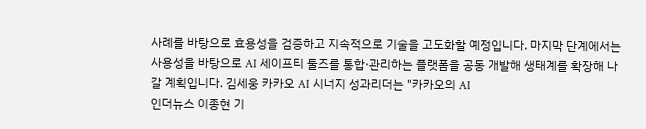사례를 바탕으로 효용성을 검증하고 지속적으로 기술을 고도화할 예정입니다. 마지막 단계에서는 사용성을 바탕으로 AI 세이프티 툴즈를 통합·관리하는 플랫폼을 공동 개발해 생태계를 확장해 나갈 계획입니다. 김세웅 카카오 AI 시너지 성과리더는 "카카오의 AI
인더뉴스 이종현 기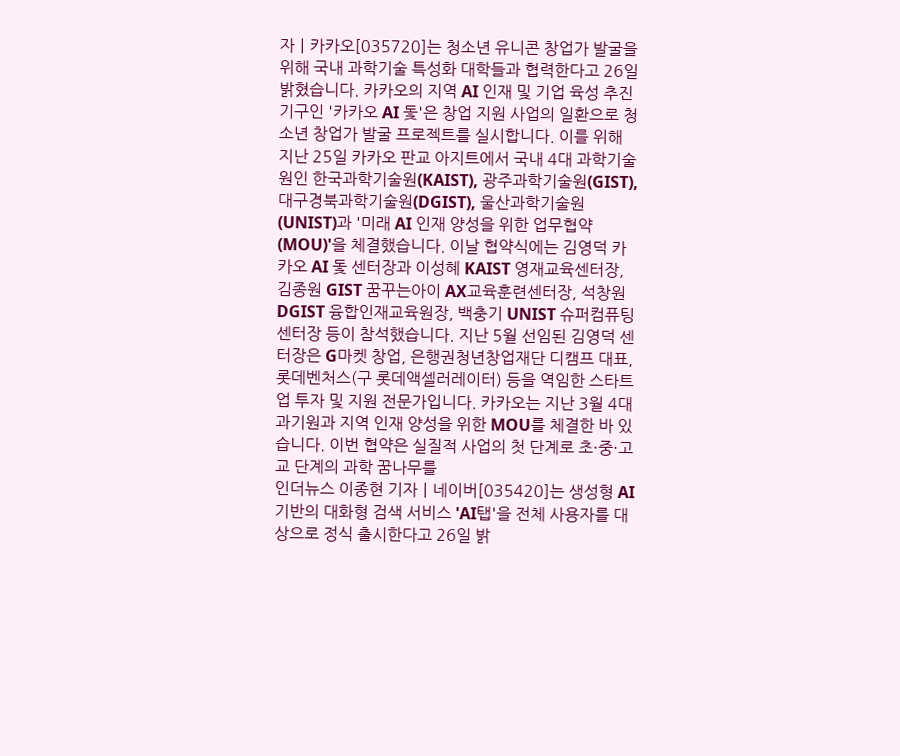자ㅣ카카오[035720]는 청소년 유니콘 창업가 발굴을 위해 국내 과학기술 특성화 대학들과 협력한다고 26일 밝혔습니다. 카카오의 지역 AI 인재 및 기업 육성 추진 기구인 '카카오 AI 돛'은 창업 지원 사업의 일환으로 청소년 창업가 발굴 프로젝트를 실시합니다. 이를 위해 지난 25일 카카오 판교 아지트에서 국내 4대 과학기술원인 한국과학기술원(KAIST), 광주과학기술원(GIST), 대구경북과학기술원(DGIST), 울산과학기술원(UNIST)과 '미래 AI 인재 양성을 위한 업무협약(MOU)'을 체결했습니다. 이날 협약식에는 김영덕 카카오 AI 돛 센터장과 이성혜 KAIST 영재교육센터장, 김종원 GIST 꿈꾸는아이 AX교육훈련센터장, 석창원 DGIST 융합인재교육원장, 백충기 UNIST 슈퍼컴퓨팅센터장 등이 참석했습니다. 지난 5월 선임된 김영덕 센터장은 G마켓 창업, 은행권청년창업재단 디캠프 대표, 롯데벤처스(구 롯데액셀러레이터) 등을 역임한 스타트업 투자 및 지원 전문가입니다. 카카오는 지난 3월 4대 과기원과 지역 인재 양성을 위한 MOU를 체결한 바 있습니다. 이번 협약은 실질적 사업의 첫 단계로 초·중·고교 단계의 과학 꿈나무를
인더뉴스 이종현 기자ㅣ네이버[035420]는 생성형 AI 기반의 대화형 검색 서비스 'AI탭'을 전체 사용자를 대상으로 정식 출시한다고 26일 밝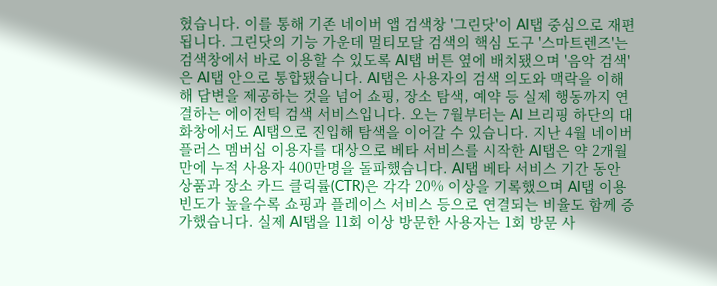혔습니다. 이를 통해 기존 네이버 앱 검색창 '그린닷'이 AI탭 중심으로 재편됩니다. 그린닷의 기능 가운데 멀티모달 검색의 핵심 도구 '스마트렌즈'는 검색창에서 바로 이용할 수 있도록 AI탭 버튼 옆에 배치됐으며 '음악 검색'은 AI탭 안으로 통합됐습니다. AI탭은 사용자의 검색 의도와 맥락을 이해해 답변을 제공하는 것을 넘어 쇼핑, 장소 탐색, 예약 등 실제 행동까지 연결하는 에이전틱 검색 서비스입니다. 오는 7월부터는 AI 브리핑 하단의 대화창에서도 AI탭으로 진입해 탐색을 이어갈 수 있습니다. 지난 4월 네이버플러스 멤버십 이용자를 대상으로 베타 서비스를 시작한 AI탭은 약 2개월 만에 누적 사용자 400만명을 돌파했습니다. AI탭 베타 서비스 기간 동안 상품과 장소 카드 클릭률(CTR)은 각각 20% 이상을 기록했으며 AI탭 이용 빈도가 높을수록 쇼핑과 플레이스 서비스 등으로 연결되는 비율도 함께 증가했습니다. 실제 AI탭을 11회 이상 방문한 사용자는 1회 방문 사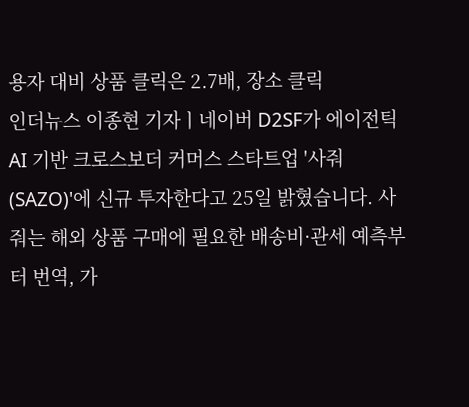용자 대비 상품 클릭은 2.7배, 장소 클릭
인더뉴스 이종현 기자ㅣ네이버 D2SF가 에이전틱 AI 기반 크로스보더 커머스 스타트업 '사줘(SAZO)'에 신규 투자한다고 25일 밝혔습니다. 사줘는 해외 상품 구매에 필요한 배송비·관세 예측부터 번역, 가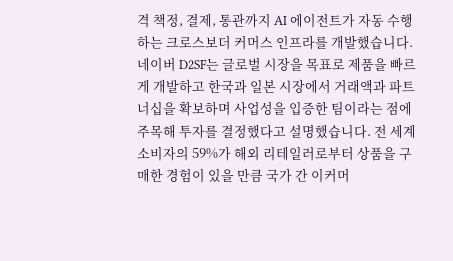격 책정, 결제, 통관까지 AI 에이전트가 자동 수행하는 크로스보더 커머스 인프라를 개발했습니다. 네이버 D2SF는 글로벌 시장을 목표로 제품을 빠르게 개발하고 한국과 일본 시장에서 거래액과 파트너십을 확보하며 사업성을 입증한 팀이라는 점에 주목해 투자를 결정했다고 설명했습니다. 전 세계 소비자의 59%가 해외 리테일러로부터 상품을 구매한 경험이 있을 만큼 국가 간 이커머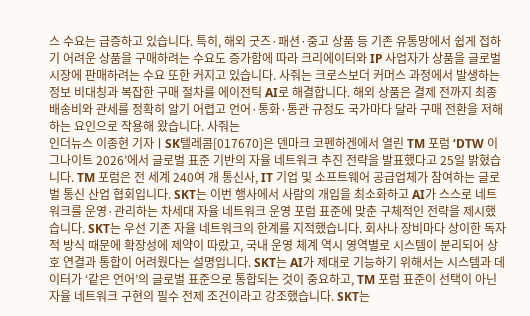스 수요는 급증하고 있습니다. 특히, 해외 굿즈·패션·중고 상품 등 기존 유통망에서 쉽게 접하기 어려운 상품을 구매하려는 수요도 증가함에 따라 크리에이터와 IP 사업자가 상품을 글로벌 시장에 판매하려는 수요 또한 커지고 있습니다. 사줘는 크로스보더 커머스 과정에서 발생하는 정보 비대칭과 복잡한 구매 절차를 에이전틱 AI로 해결합니다. 해외 상품은 결제 전까지 최종 배송비와 관세를 정확히 알기 어렵고 언어·통화·통관 규정도 국가마다 달라 구매 전환을 저해하는 요인으로 작용해 왔습니다. 사줘는
인더뉴스 이종현 기자ㅣSK텔레콤[017670]은 덴마크 코펜하겐에서 열린 TM 포럼 ‘DTW 이그나이트 2026’에서 글로벌 표준 기반의 자율 네트워크 추진 전략을 발표했다고 25일 밝혔습니다. TM 포럼은 전 세계 240여 개 통신사, IT 기업 및 소프트웨어 공급업체가 참여하는 글로벌 통신 산업 협회입니다. SKT는 이번 행사에서 사람의 개입을 최소화하고 AI가 스스로 네트워크를 운영·관리하는 차세대 자율 네트워크 운영 포럼 표준에 맞춘 구체적인 전략을 제시했습니다. SKT는 우선 기존 자율 네트워크의 한계를 지적했습니다. 회사나 장비마다 상이한 독자적 방식 때문에 확장성에 제약이 따랐고, 국내 운영 체계 역시 영역별로 시스템이 분리되어 상호 연결과 통합이 어려웠다는 설명입니다. SKT는 AI가 제대로 기능하기 위해서는 시스템과 데이터가 ‘같은 언어’의 글로벌 표준으로 통합되는 것이 중요하고, TM 포럼 표준이 선택이 아닌 자율 네트워크 구현의 필수 전제 조건이라고 강조했습니다. SKT는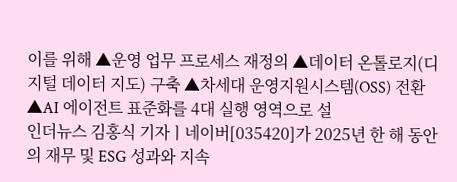이를 위해 ▲운영 업무 프로세스 재정의 ▲데이터 온톨로지(디지털 데이터 지도) 구축 ▲차세대 운영지원시스템(OSS) 전환 ▲AI 에이전트 표준화를 4대 실행 영역으로 설
인더뉴스 김홍식 기자ㅣ네이버[035420]가 2025년 한 해 동안의 재무 및 ESG 성과와 지속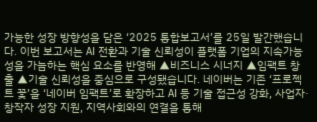가능한 성장 방향성을 담은 ‘2025 통합보고서’를 25일 발간했습니다. 이번 보고서는 AI 전환과 기술 신뢰성이 플랫폼 기업의 지속가능성을 가늠하는 핵심 요소를 반영해 ▲비즈니스 시너지 ▲임팩트 창출 ▲기술 신뢰성을 중심으로 구성됐습니다. 네이버는 기존 ‘프로젝트 꽃’을 ‘네이버 임팩트’로 확장하고 AI 등 기술 접근성 강화, 사업자·창작자 성장 지원, 지역사회와의 연결을 통해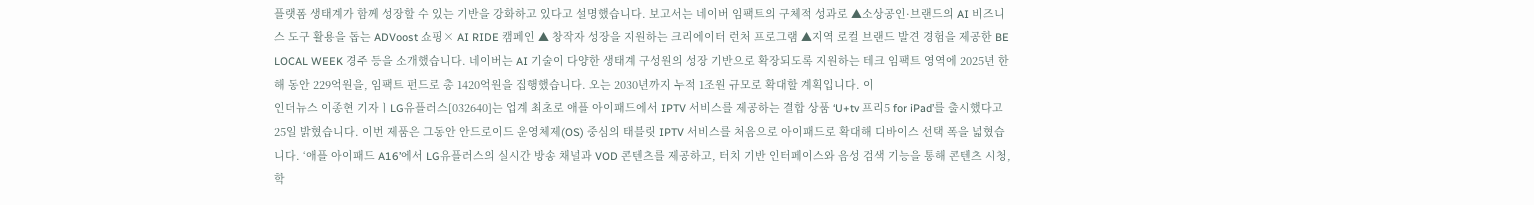플랫폼 생태계가 함께 성장할 수 있는 기반을 강화하고 있다고 설명했습니다. 보고서는 네이버 임팩트의 구체적 성과로 ▲소상공인·브랜드의 AI 비즈니스 도구 활용을 돕는 ADVoost 쇼핑× AI RIDE 캠페인 ▲ 창작자 성장을 지원하는 크리에이터 런처 프로그램 ▲지역 로컬 브랜드 발견 경험을 제공한 BE LOCAL WEEK 경주 등을 소개했습니다. 네이버는 AI 기술이 다양한 생태계 구성원의 성장 기반으로 확장되도록 지원하는 테크 임팩트 영역에 2025년 한 해 동안 229억원을, 임팩트 펀드로 총 1420억원을 집행했습니다. 오는 2030년까지 누적 1조원 규모로 확대할 계획입니다. 이
인더뉴스 이종현 기자ㅣLG유플러스[032640]는 업계 최초로 애플 아이패드에서 IPTV 서비스를 제공하는 결합 상품 ‘U+tv 프리5 for iPad’를 출시했다고 25일 밝혔습니다. 이번 제품은 그동안 안드로이드 운영체제(OS) 중심의 태블릿 IPTV 서비스를 처음으로 아이패드로 확대해 디바이스 선택 폭을 넓혔습니다. ‘애플 아이패드 A16’에서 LG유플러스의 실시간 방송 채널과 VOD 콘텐츠를 제공하고, 터치 기반 인터페이스와 음성 검색 기능을 통해 콘텐츠 시청, 학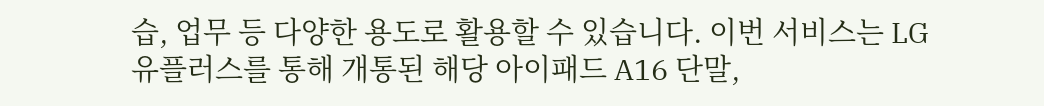습, 업무 등 다양한 용도로 활용할 수 있습니다. 이번 서비스는 LG유플러스를 통해 개통된 해당 아이패드 A16 단말,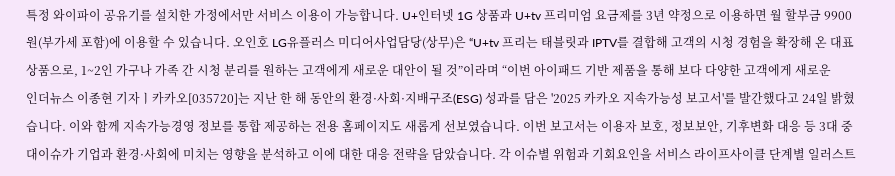특정 와이파이 공유기를 설치한 가정에서만 서비스 이용이 가능합니다. U+인터넷 1G 상품과 U+tv 프리미엄 요금제를 3년 약정으로 이용하면 월 할부금 9900원(부가세 포함)에 이용할 수 있습니다. 오인호 LG유플러스 미디어사업담당(상무)은 “U+tv 프리는 태블릿과 IPTV를 결합해 고객의 시청 경험을 확장해 온 대표 상품으로, 1~2인 가구나 가족 간 시청 분리를 원하는 고객에게 새로운 대안이 될 것”이라며 “이번 아이패드 기반 제품을 통해 보다 다양한 고객에게 새로운
인더뉴스 이종현 기자ㅣ카카오[035720]는 지난 한 해 동안의 환경·사회·지배구조(ESG) 성과를 담은 '2025 카카오 지속가능성 보고서'를 발간했다고 24일 밝혔습니다. 이와 함께 지속가능경영 정보를 통합 제공하는 전용 홈페이지도 새롭게 선보였습니다. 이번 보고서는 이용자 보호, 정보보안, 기후변화 대응 등 3대 중대이슈가 기업과 환경·사회에 미치는 영향을 분석하고 이에 대한 대응 전략을 담았습니다. 각 이슈별 위험과 기회요인을 서비스 라이프사이클 단계별 일러스트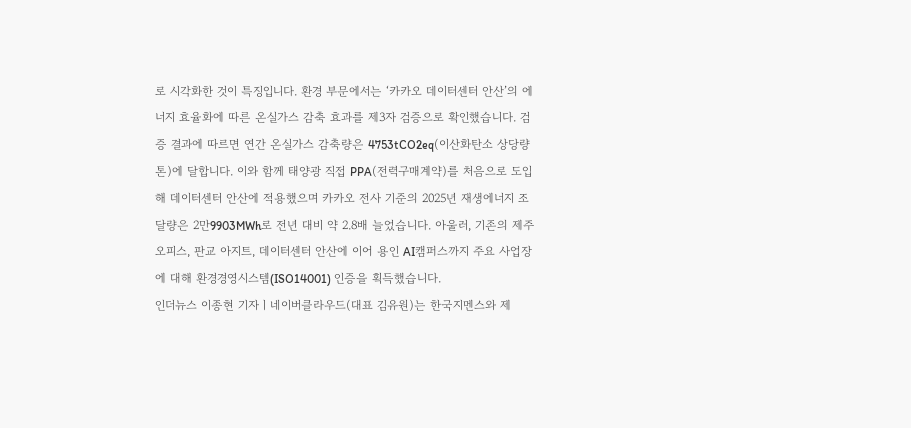로 시각화한 것이 특징입니다. 환경 부문에서는 ‘카카오 데이터센터 안산’의 에너지 효율화에 따른 온실가스 감축 효과를 제3자 검증으로 확인했습니다. 검증 결과에 따르면 연간 온실가스 감축량은 4753tCO2eq(이산화탄소 상당량톤)에 달합니다. 이와 함께 태양광 직접 PPA(전력구매계약)를 처음으로 도입해 데이터센터 안산에 적용했으며 카카오 전사 기준의 2025년 재생에너지 조달량은 2만9903MWh로 전년 대비 약 2.8배 늘었습니다. 아울러, 기존의 제주 오피스, 판교 아지트, 데이터센터 안산에 이어 용인 AI캠퍼스까지 주요 사업장에 대해 환경경영시스템(ISO14001) 인증을 획득했습니다.
인더뉴스 이종현 기자ㅣ네이버클라우드(대표 김유원)는 한국지멘스와 제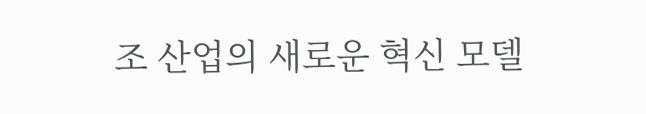조 산업의 새로운 혁신 모델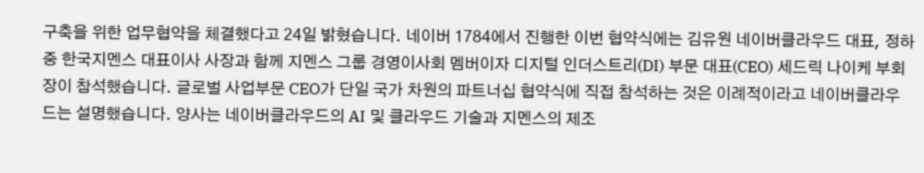구축을 위한 업무협약을 체결했다고 24일 밝혔습니다. 네이버 1784에서 진행한 이번 협약식에는 김유원 네이버클라우드 대표, 정하중 한국지멘스 대표이사 사장과 함께 지멘스 그룹 경영이사회 멤버이자 디지털 인더스트리(DI) 부문 대표(CEO) 세드릭 나이케 부회장이 참석했습니다. 글로벌 사업부문 CEO가 단일 국가 차원의 파트너십 협약식에 직접 참석하는 것은 이례적이라고 네이버클라우드는 설명했습니다. 양사는 네이버클라우드의 AI 및 클라우드 기술과 지멘스의 제조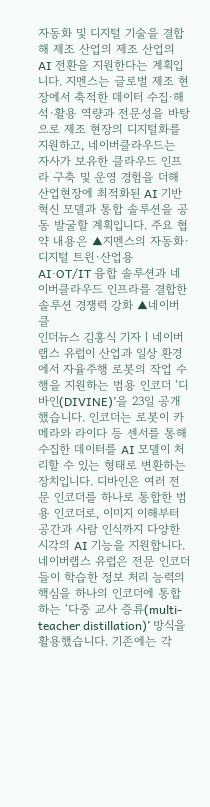자동화 및 디지털 기술을 결합해 제조 산업의 제조 산업의 AI 전환을 지원한다는 계획입니다. 지멘스는 글로벌 제조 현장에서 축적한 데이터 수집·해석·활용 역량과 전문성을 바탕으로 제조 현장의 디지털화를 지원하고, 네이버클라우드는 자사가 보유한 클라우드 인프라 구축 및 운영 경험을 더해 산업현장에 최적화된 AI 기반 혁신 모델과 통합 솔루션을 공동 발굴할 계획입니다. 주요 협약 내용은 ▲지멘스의 자동화·디지털 트윈·산업용 AI·OT/IT 융합 솔루션과 네이버클라우드 인프라를 결합한 솔루션 경쟁력 강화 ▲네이버클
인더뉴스 김홍식 기자ㅣ네이버랩스 유럽이 산업과 일상 환경에서 자율주행 로봇의 작업 수행을 지원하는 범용 인코더 ‘디바인(DIVINE)’을 23일 공개했습니다. 인코더는 로봇이 카메라와 라이다 등 센서를 통해 수집한 데이터를 AI 모델이 처리할 수 있는 형태로 변환하는 장치입니다. 디바인은 여러 전문 인코더를 하나로 통합한 범용 인코더로, 이미지 이해부터 공간과 사람 인식까지 다양한 시각의 AI 기능을 지원합니다. 네이버랩스 유럽은 전문 인코더들이 학습한 정보 처리 능력의 핵심을 하나의 인코더에 통합하는 ‘다중 교사 증류(multi-teacher distillation)’ 방식을 활용했습니다. 기존에는 각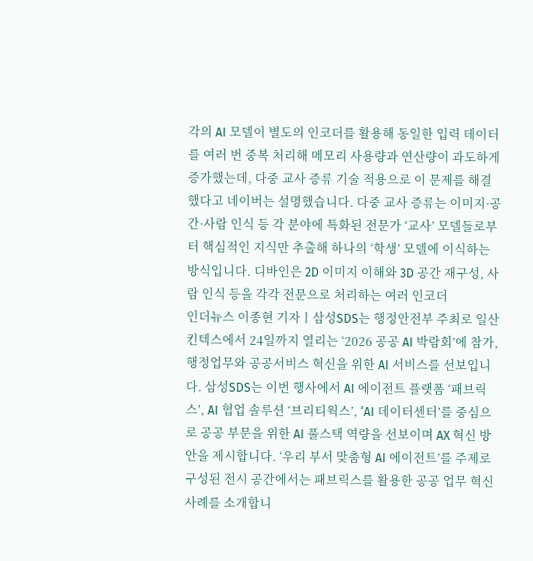각의 AI 모델이 별도의 인코더를 활용해 동일한 입력 데이터를 여러 번 중복 처리해 메모리 사용량과 연산량이 과도하게 증가했는데, 다중 교사 증류 기술 적용으로 이 문제를 해결했다고 네이버는 설명했습니다. 다중 교사 증류는 이미지·공간·사람 인식 등 각 분야에 특화된 전문가 ‘교사’ 모델들로부터 핵심적인 지식만 추출해 하나의 ‘학생’ 모델에 이식하는 방식입니다. 디바인은 2D 이미지 이해와 3D 공간 재구성, 사람 인식 등을 각각 전문으로 처리하는 여러 인코더
인더뉴스 이종현 기자ㅣ삼성SDS는 행정안전부 주최로 일산 킨텍스에서 24일까지 열리는 ‘2026 공공 AI 박람회’에 참가, 행정업무와 공공서비스 혁신을 위한 AI 서비스를 선보입니다. 삼성SDS는 이번 행사에서 AI 에이전트 플랫폼 ‘패브릭스’, AI 협업 솔루션 ‘브리티웍스’, ‘AI 데이터센터’를 중심으로 공공 부문을 위한 AI 풀스택 역량을 선보이며 AX 혁신 방안을 제시합니다. ‘우리 부서 맞춤형 AI 에이전트’를 주제로 구성된 전시 공간에서는 패브릭스를 활용한 공공 업무 혁신 사례를 소개합니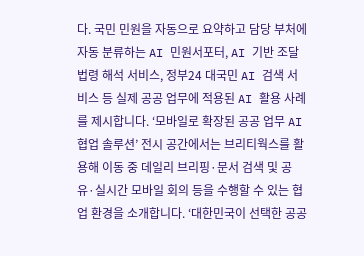다. 국민 민원을 자동으로 요약하고 담당 부처에 자동 분류하는 AI 민원서포터, AI 기반 조달법령 해석 서비스, 정부24 대국민 AI 검색 서비스 등 실제 공공 업무에 적용된 AI 활용 사례를 제시합니다. ‘모바일로 확장된 공공 업무 AI 협업 솔루션’ 전시 공간에서는 브리티웍스를 활용해 이동 중 데일리 브리핑·문서 검색 및 공유·실시간 모바일 회의 등을 수행할 수 있는 협업 환경을 소개합니다. ‘대한민국이 선택한 공공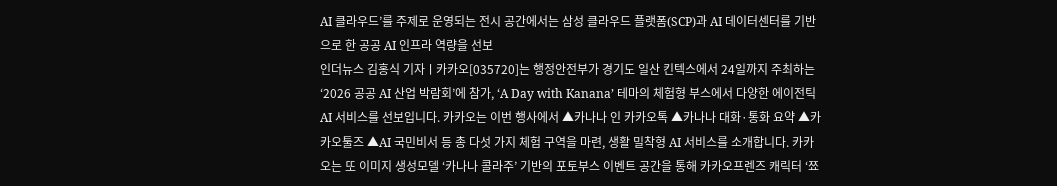AI 클라우드’를 주제로 운영되는 전시 공간에서는 삼성 클라우드 플랫폼(SCP)과 AI 데이터센터를 기반으로 한 공공 AI 인프라 역량을 선보
인더뉴스 김홍식 기자ㅣ카카오[035720]는 행정안전부가 경기도 일산 킨텍스에서 24일까지 주최하는 ‘2026 공공 AI 산업 박람회’에 참가, ‘A Day with Kanana’ 테마의 체험형 부스에서 다양한 에이전틱 AI 서비스를 선보입니다. 카카오는 이번 행사에서 ▲카나나 인 카카오톡 ▲카나나 대화·통화 요약 ▲카카오툴즈 ▲AI 국민비서 등 총 다섯 가지 체험 구역을 마련, 생활 밀착형 AI 서비스를 소개합니다. 카카오는 또 이미지 생성모델 ‘카나나 콜라주’ 기반의 포토부스 이벤트 공간을 통해 카카오프렌즈 캐릭터 ‘쬬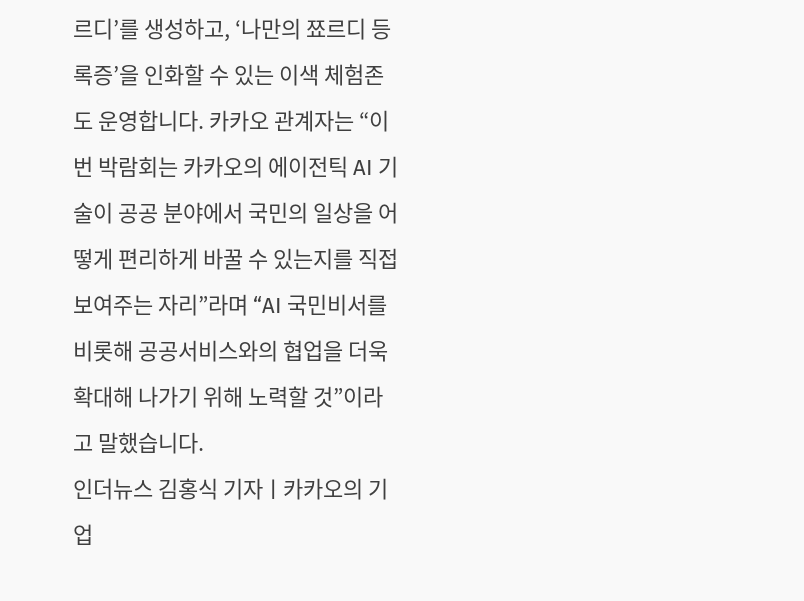르디’를 생성하고, ‘나만의 쬬르디 등록증’을 인화할 수 있는 이색 체험존도 운영합니다. 카카오 관계자는 “이번 박람회는 카카오의 에이전틱 AI 기술이 공공 분야에서 국민의 일상을 어떻게 편리하게 바꿀 수 있는지를 직접 보여주는 자리”라며 “AI 국민비서를 비롯해 공공서비스와의 협업을 더욱 확대해 나가기 위해 노력할 것”이라고 말했습니다.
인더뉴스 김홍식 기자ㅣ카카오의 기업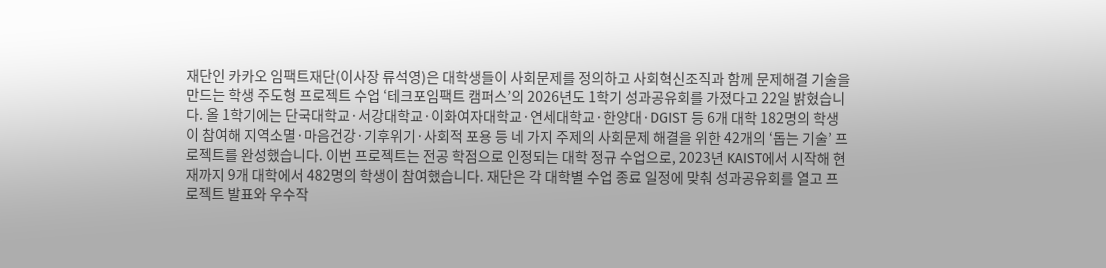재단인 카카오 임팩트재단(이사장 류석영)은 대학생들이 사회문제를 정의하고 사회혁신조직과 함께 문제해결 기술을 만드는 학생 주도형 프로젝트 수업 ‘테크포임팩트 캠퍼스’의 2026년도 1학기 성과공유회를 가졌다고 22일 밝혔습니다. 올 1학기에는 단국대학교·서강대학교·이화여자대학교·연세대학교·한양대·DGIST 등 6개 대학 182명의 학생이 참여해 지역소멸·마음건강·기후위기·사회적 포용 등 네 가지 주제의 사회문제 해결을 위한 42개의 ‘돕는 기술’ 프로젝트를 완성했습니다. 이번 프로젝트는 전공 학점으로 인정되는 대학 정규 수업으로, 2023년 KAIST에서 시작해 현재까지 9개 대학에서 482명의 학생이 참여했습니다. 재단은 각 대학별 수업 종료 일정에 맞춰 성과공유회를 열고 프로젝트 발표와 우수작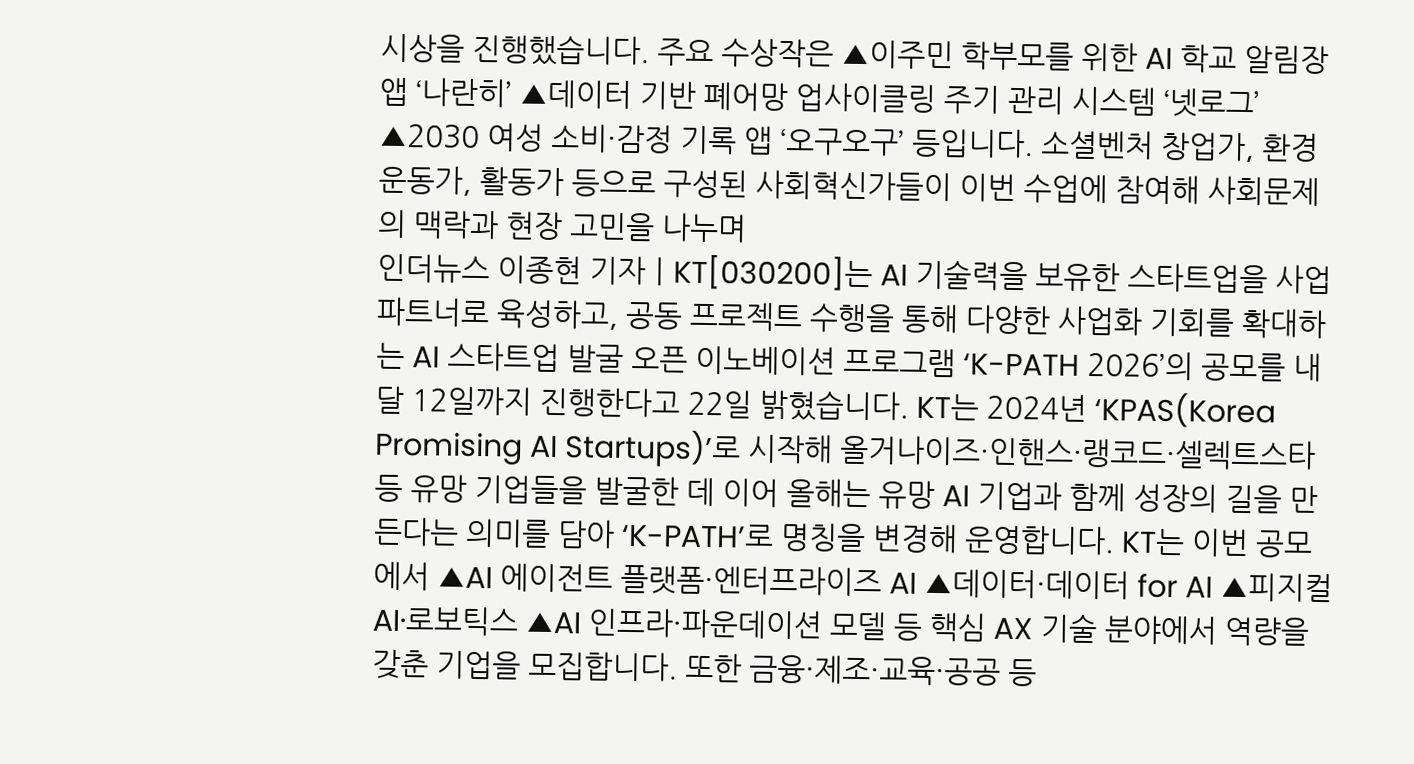시상을 진행했습니다. 주요 수상작은 ▲이주민 학부모를 위한 AI 학교 알림장 앱 ‘나란히’ ▲데이터 기반 폐어망 업사이클링 주기 관리 시스템 ‘넷로그’ ▲2030 여성 소비·감정 기록 앱 ‘오구오구’ 등입니다. 소셜벤처 창업가, 환경운동가, 활동가 등으로 구성된 사회혁신가들이 이번 수업에 참여해 사회문제의 맥락과 현장 고민을 나누며
인더뉴스 이종현 기자ㅣKT[030200]는 AI 기술력을 보유한 스타트업을 사업 파트너로 육성하고, 공동 프로젝트 수행을 통해 다양한 사업화 기회를 확대하는 AI 스타트업 발굴 오픈 이노베이션 프로그램 ‘K-PATH 2026’의 공모를 내달 12일까지 진행한다고 22일 밝혔습니다. KT는 2024년 ‘KPAS(Korea Promising AI Startups)’로 시작해 올거나이즈·인핸스·랭코드·셀렉트스타 등 유망 기업들을 발굴한 데 이어 올해는 유망 AI 기업과 함께 성장의 길을 만든다는 의미를 담아 ‘K-PATH’로 명칭을 변경해 운영합니다. KT는 이번 공모에서 ▲AI 에이전트 플랫폼·엔터프라이즈 AI ▲데이터·데이터 for AI ▲피지컬 AI·로보틱스 ▲AI 인프라·파운데이션 모델 등 핵심 AX 기술 분야에서 역량을 갖춘 기업을 모집합니다. 또한 금융·제조·교육·공공 등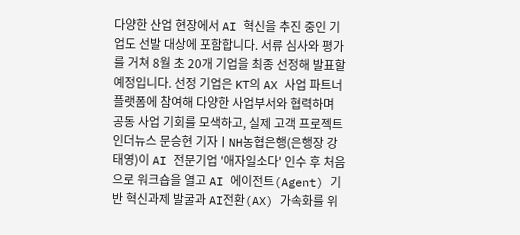다양한 산업 현장에서 AI 혁신을 추진 중인 기업도 선발 대상에 포함합니다. 서류 심사와 평가를 거쳐 8월 초 20개 기업을 최종 선정해 발표할 예정입니다. 선정 기업은 KT의 AX 사업 파트너 플랫폼에 참여해 다양한 사업부서와 협력하며 공동 사업 기회를 모색하고, 실제 고객 프로젝트
인더뉴스 문승현 기자ㅣNH농협은행(은행장 강태영)이 AI 전문기업 '애자일소다' 인수 후 처음으로 워크숍을 열고 AI 에이전트(Agent) 기반 혁신과제 발굴과 AI전환(AX) 가속화를 위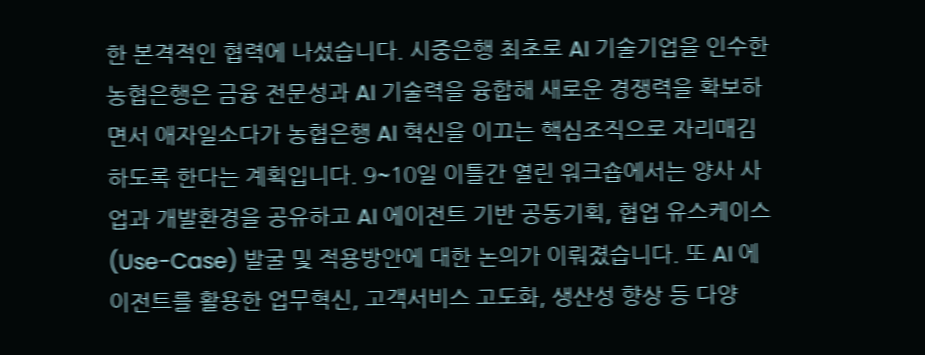한 본격적인 협력에 나섰습니다. 시중은행 최초로 AI 기술기업을 인수한 농협은행은 금융 전문성과 AI 기술력을 융합해 새로운 경쟁력을 확보하면서 애자일소다가 농협은행 AI 혁신을 이끄는 핵심조직으로 자리매김하도록 한다는 계획입니다. 9~10일 이틀간 열린 워크숍에서는 양사 사업과 개발환경을 공유하고 AI 에이전트 기반 공동기획, 협업 유스케이스(Use-Case) 발굴 및 적용방안에 대한 논의가 이뤄졌습니다. 또 AI 에이전트를 활용한 업무혁신, 고객서비스 고도화, 생산성 향상 등 다양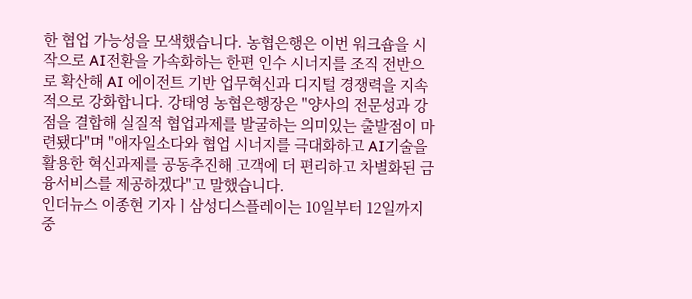한 협업 가능성을 모색했습니다. 농협은행은 이번 워크숍을 시작으로 AI전환을 가속화하는 한편 인수 시너지를 조직 전반으로 확산해 AI 에이전트 기반 업무혁신과 디지털 경쟁력을 지속적으로 강화합니다. 강태영 농협은행장은 "양사의 전문성과 강점을 결합해 실질적 협업과제를 발굴하는 의미있는 출발점이 마련됐다"며 "애자일소다와 협업 시너지를 극대화하고 AI기술을 활용한 혁신과제를 공동추진해 고객에 더 편리하고 차별화된 금융서비스를 제공하겠다"고 말했습니다.
인더뉴스 이종현 기자ㅣ삼성디스플레이는 10일부터 12일까지 중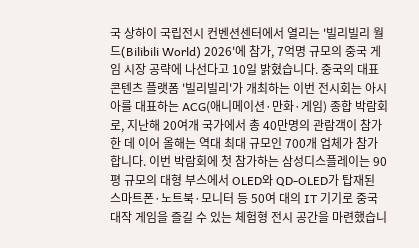국 상하이 국립전시 컨벤션센터에서 열리는 '빌리빌리 월드(Bilibili World) 2026'에 참가, 7억명 규모의 중국 게임 시장 공략에 나선다고 10일 밝혔습니다. 중국의 대표 콘텐츠 플랫폼 '빌리빌리'가 개최하는 이번 전시회는 아시아를 대표하는 ACG(애니메이션·만화·게임) 종합 박람회로, 지난해 20여개 국가에서 총 40만명의 관람객이 참가한 데 이어 올해는 역대 최대 규모인 700개 업체가 참가합니다. 이번 박람회에 첫 참가하는 삼성디스플레이는 90평 규모의 대형 부스에서 OLED와 QD-OLED가 탑재된 스마트폰·노트북·모니터 등 50여 대의 IT 기기로 중국 대작 게임을 즐길 수 있는 체험형 전시 공간을 마련했습니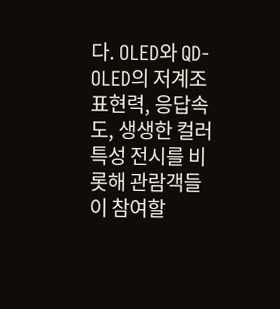다. OLED와 QD-OLED의 저계조 표현력, 응답속도, 생생한 컬러 특성 전시를 비롯해 관람객들이 참여할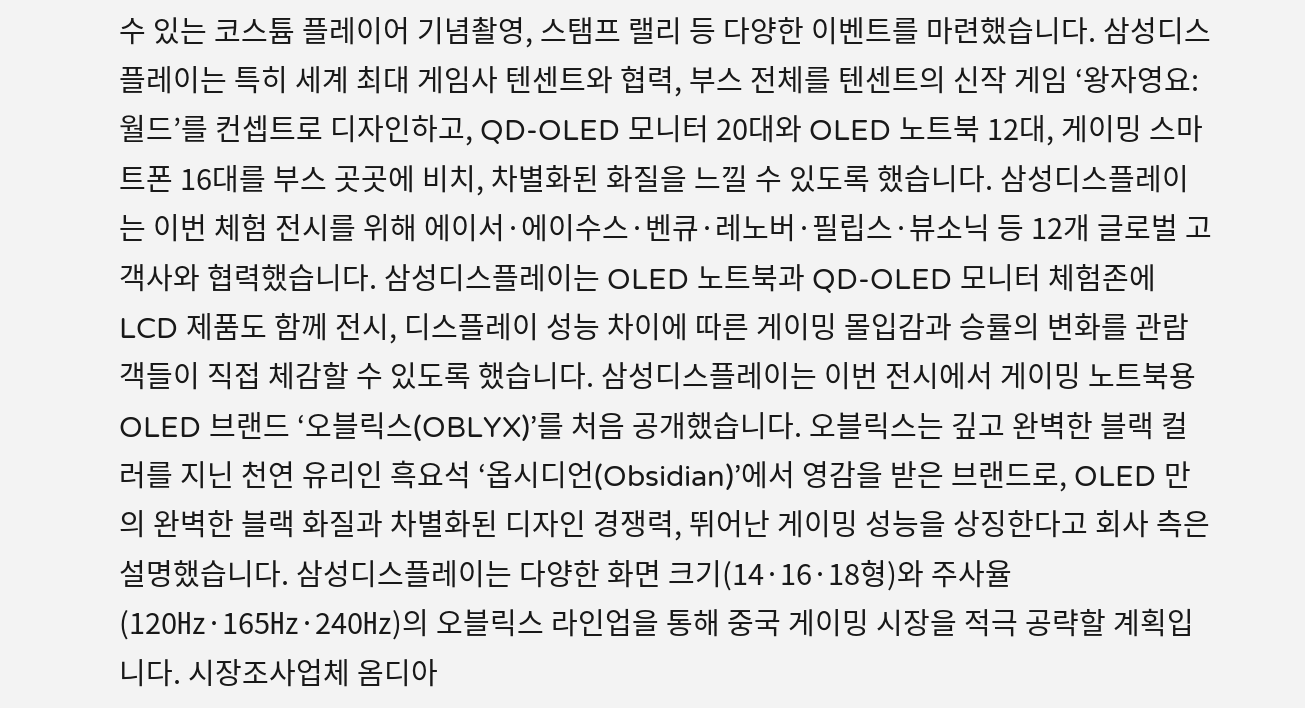수 있는 코스튬 플레이어 기념촬영, 스탬프 랠리 등 다양한 이벤트를 마련했습니다. 삼성디스플레이는 특히 세계 최대 게임사 텐센트와 협력, 부스 전체를 텐센트의 신작 게임 ‘왕자영요: 월드’를 컨셉트로 디자인하고, QD-OLED 모니터 20대와 OLED 노트북 12대, 게이밍 스마트폰 16대를 부스 곳곳에 비치, 차별화된 화질을 느낄 수 있도록 했습니다. 삼성디스플레이는 이번 체험 전시를 위해 에이서·에이수스·벤큐·레노버·필립스·뷰소닉 등 12개 글로벌 고객사와 협력했습니다. 삼성디스플레이는 OLED 노트북과 QD-OLED 모니터 체험존에 LCD 제품도 함께 전시, 디스플레이 성능 차이에 따른 게이밍 몰입감과 승률의 변화를 관람객들이 직접 체감할 수 있도록 했습니다. 삼성디스플레이는 이번 전시에서 게이밍 노트북용 OLED 브랜드 ‘오블릭스(OBLYX)’를 처음 공개했습니다. 오블릭스는 깊고 완벽한 블랙 컬러를 지닌 천연 유리인 흑요석 ‘옵시디언(Obsidian)’에서 영감을 받은 브랜드로, OLED 만의 완벽한 블랙 화질과 차별화된 디자인 경쟁력, 뛰어난 게이밍 성능을 상징한다고 회사 측은 설명했습니다. 삼성디스플레이는 다양한 화면 크기(14·16·18형)와 주사율(120㎐·165㎐·240㎐)의 오블릭스 라인업을 통해 중국 게이밍 시장을 적극 공략할 계획입니다. 시장조사업체 옴디아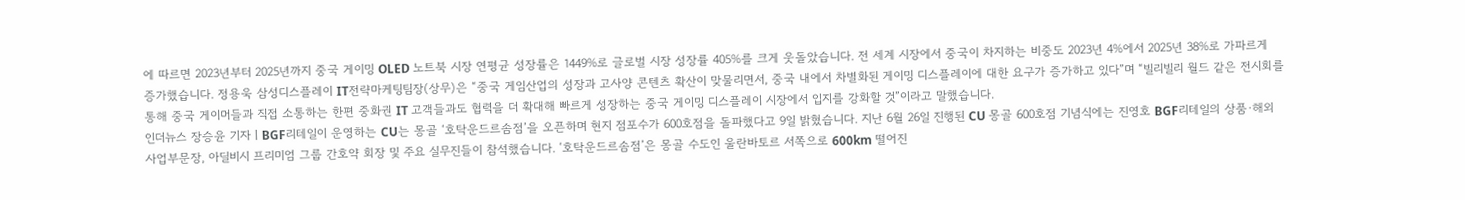에 따르면 2023년부터 2025년까지 중국 게이밍 OLED 노트북 시장 연평균 성장률은 1449%로 글로벌 시장 성장률 405%를 크게 웃돌았습니다. 전 세계 시장에서 중국이 차지하는 비중도 2023년 4%에서 2025년 38%로 가파르게 증가했습니다. 정용욱 삼성디스플레이 IT전략마케팅팀장(상무)은 “중국 게임산업의 성장과 고사양 콘텐츠 확산이 맞물리면서, 중국 내에서 차별화된 게이밍 디스플레이에 대한 요구가 증가하고 있다”며 “빌리빌리 월드 같은 전시회를 통해 중국 게이머들과 직접 소통하는 한편 중화권 IT 고객들과도 협력을 더 확대해 빠르게 성장하는 중국 게이밍 디스플레이 시장에서 입지를 강화할 것”이라고 말했습니다.
인더뉴스 장승윤 기자ㅣBGF리테일이 운영하는 CU는 몽골 ‘호탁운드르솜점’을 오픈하며 현지 점포수가 600호점을 돌파했다고 9일 밝혔습니다. 지난 6월 26일 진행된 CU 몽골 600호점 기념식에는 진영호 BGF리테일의 상품∙해외사업부문장, 아딜비시 프리미엄 그룹 간호약 회장 및 주요 실무진들이 참석했습니다. ‘호탁운드르솜점’은 몽골 수도인 울란바토르 서쪽으로 600km 떨어진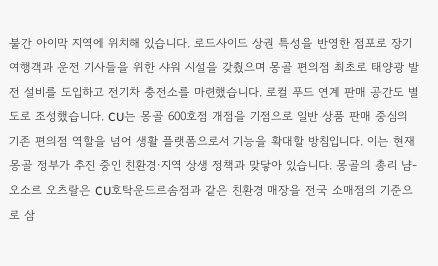불간 아이막 지역에 위치해 있습니다. 로드사이드 상권 특성을 반영한 점포로 장기 여행객과 운전 기사들을 위한 샤워 시설을 갖췄으며 몽골 편의점 최초로 태양광 발전 설비를 도입하고 전기차 충전소를 마련했습니다. 로컬 푸드 연계 판매 공간도 별도로 조성했습니다. CU는 몽골 600호점 개점을 기점으로 일반 상품 판매 중심의 기존 편의점 역할을 넘어 생활 플랫폼으로서 기능을 확대할 방침입니다. 이는 현재 몽골 정부가 추진 중인 친환경·지역 상생 정책과 맞닿아 있습니다. 몽골의 총리 냠-오소르 오츠랄은 CU호탁운드르솜점과 같은 친환경 매장을 전국 소매점의 기준으로 삼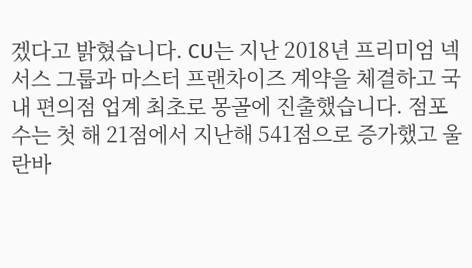겠다고 밝혔습니다. CU는 지난 2018년 프리미엄 넥서스 그룹과 마스터 프랜차이즈 계약을 체결하고 국내 편의점 업계 최초로 몽골에 진출했습니다. 점포수는 첫 해 21점에서 지난해 541점으로 증가했고 울란바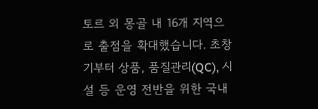토르 외 몽골 내 16개 지역으로 출점을 확대했습니다. 초창기부터 상품, 품질관리(QC), 시설 등 운영 전반을 위한 국내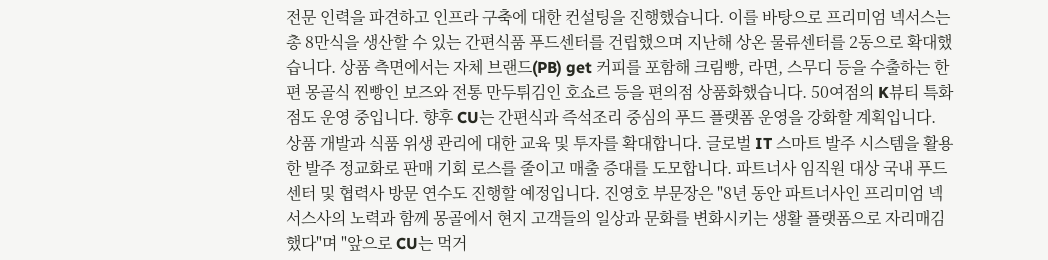전문 인력을 파견하고 인프라 구축에 대한 컨설팅을 진행했습니다. 이를 바탕으로 프리미엄 넥서스는 총 8만식을 생산할 수 있는 간편식품 푸드센터를 건립했으며 지난해 상온 물류센터를 2동으로 확대했습니다. 상품 측면에서는 자체 브랜드(PB) get 커피를 포함해 크림빵, 라면, 스무디 등을 수출하는 한편 몽골식 찐빵인 보즈와 전통 만두튀김인 호쇼르 등을 편의점 상품화했습니다. 50여점의 K뷰티 특화점도 운영 중입니다. 향후 CU는 간편식과 즉석조리 중심의 푸드 플랫폼 운영을 강화할 계획입니다. 상품 개발과 식품 위생 관리에 대한 교육 및 투자를 확대합니다. 글로벌 IT 스마트 발주 시스템을 활용한 발주 정교화로 판매 기회 로스를 줄이고 매출 증대를 도모합니다. 파트너사 임직원 대상 국내 푸드센터 및 협력사 방문 연수도 진행할 예정입니다. 진영호 부문장은 "8년 동안 파트너사인 프리미엄 넥서스사의 노력과 함께 몽골에서 현지 고객들의 일상과 문화를 변화시키는 생활 플랫폼으로 자리매김했다"며 "앞으로 CU는 먹거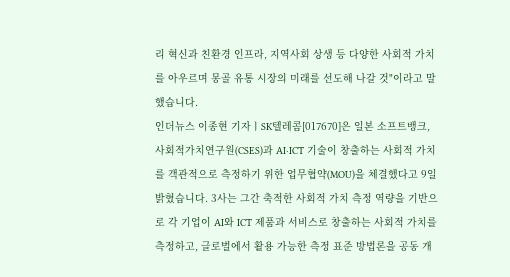리 혁신과 친환경 인프라, 지역사회 상생 등 다양한 사회적 가치를 아우르며 몽골 유통 시장의 미래를 선도해 나갈 것"이라고 말했습니다.
인더뉴스 이종현 기자ㅣSK텔레콤[017670]은 일본 소프트뱅크, 사회적가치연구원(CSES)과 AI·ICT 기술이 창출하는 사회적 가치를 객관적으로 측정하기 위한 업무협약(MOU)을 체결했다고 9일 밝혔습니다. 3사는 그간 축적한 사회적 가치 측정 역량을 기반으로 각 기업이 AI와 ICT 제품과 서비스로 창출하는 사회적 가치를 측정하고, 글로벌에서 활용 가능한 측정 표준 방법론을 공동 개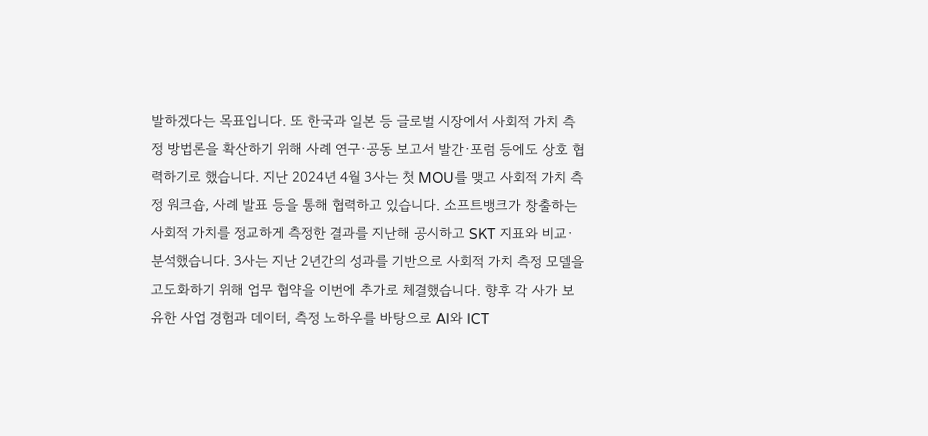발하겠다는 목표입니다. 또 한국과 일본 등 글로벌 시장에서 사회적 가치 측정 방법론을 확산하기 위해 사례 연구·공동 보고서 발간·포럼 등에도 상호 협력하기로 했습니다. 지난 2024년 4월 3사는 첫 MOU를 맺고 사회적 가치 측정 워크숍, 사례 발표 등을 통해 협력하고 있습니다. 소프트뱅크가 창출하는 사회적 가치를 정교하게 측정한 결과를 지난해 공시하고 SKT 지표와 비교·분석했습니다. 3사는 지난 2년간의 성과를 기반으로 사회적 가치 측정 모델을 고도화하기 위해 업무 협약을 이번에 추가로 체결했습니다. 향후 각 사가 보유한 사업 경험과 데이터, 측정 노하우를 바탕으로 AI와 ICT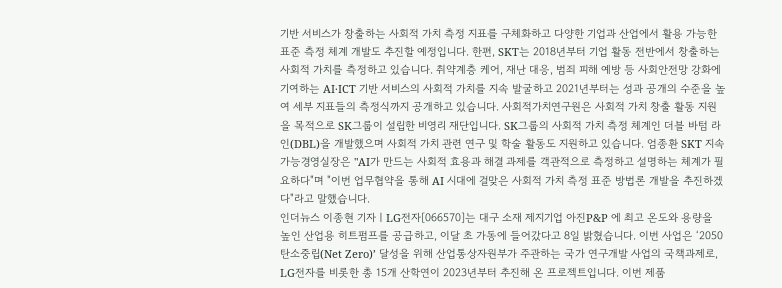기반 서비스가 창출하는 사회적 가치 측정 지표를 구체화하고 다양한 기업과 산업에서 활용 가능한 표준 측정 체계 개발도 추진할 예정입니다. 한편, SKT는 2018년부터 기업 활동 전반에서 창출하는 사회적 가치를 측정하고 있습니다. 취약계층 케어, 재난 대응, 범죄 피해 예방 등 사회안전망 강화에 기여하는 AI‧ICT 기반 서비스의 사회적 가치를 지속 발굴하고 2021년부터는 성과 공개의 수준을 높여 세부 지표들의 측정식까지 공개하고 있습니다. 사회적가치연구원은 사회적 가치 창출 활동 지원을 목적으로 SK그룹이 설립한 비영리 재단입니다. SK그룹의 사회적 가치 측정 체계인 더블 바텀 라인(DBL)을 개발했으며 사회적 가치 관련 연구 및 학술 활동도 지원하고 있습니다. 엄종환 SKT 지속가능경영실장은 "AI가 만드는 사회적 효용과 해결 과제를 객관적으로 측정하고 설명하는 체계가 필요하다"며 "이번 업무협약을 통해 AI 시대에 걸맞은 사회적 가치 측정 표준 방법론 개발을 추진하겠다"라고 말했습니다.
인더뉴스 이종현 기자ㅣLG전자[066570]는 대구 소재 제지기업 아진P&P 에 최고 온도와 용량을 높인 산업용 히트펌프를 공급하고, 이달 초 가동에 들어갔다고 8일 밝혔습니다. 이번 사업은 ‘2050 탄소중립(Net Zero)’ 달성을 위해 산업통상자원부가 주관하는 국가 연구개발 사업의 국책과제로, LG전자를 비롯한 총 15개 산학연이 2023년부터 추진해 온 프로젝트입니다. 이번 제품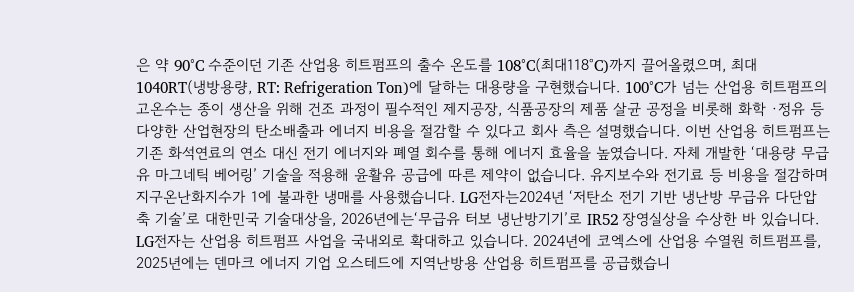은 약 90°C 수준이던 기존 산업용 히트펌프의 출수 온도를 108°C(최대118°C)까지 끌어올렸으며, 최대 1040RT(냉방용량, RT: Refrigeration Ton)에 달하는 대용량을 구현했습니다. 100°C가 넘는 산업용 히트펌프의 고온수는 종이 생산을 위해 건조 과정이 필수적인 제지공장, 식품공장의 제품 살균 공정을 비롯해 화학 ·정유 등 다양한 산업현장의 탄소배출과 에너지 비용을 절감할 수 있다고 회사 측은 설명했습니다. 이번 산업용 히트펌프는 기존 화석연료의 연소 대신 전기 에너지와 폐열 회수를 통해 에너지 효율을 높였습니다. 자체 개발한 ‘대용량 무급유 마그네틱 베어링’ 기술을 적용해 윤활유 공급에 따른 제약이 없습니다. 유지보수와 전기료 등 비용을 절감하며 지구온난화지수가 1에 불과한 냉매를 사용했습니다. LG전자는2024년 ‘저탄소 전기 기반 냉난방 무급유 다단압축 기술’로 대한민국 기술대상을, 2026년에는‘무급유 터보 냉난방기기’로 IR52 장영실상을 수상한 바 있습니다. LG전자는 산업용 히트펌프 사업을 국내외로 확대하고 있습니다. 2024년에 코엑스에 산업용 수열원 히트펌프를, 2025년에는 덴마크 에너지 기업 오스테드에 지역난방용 산업용 히트펌프를 공급했습니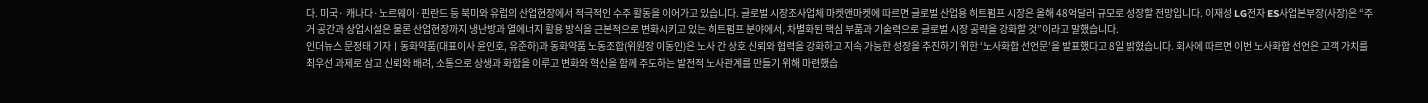다. 미국· 캐나다·노르웨이·핀란드 등 북미와 유럽의 산업현장에서 적극적인 수주 활동을 이어가고 있습니다. 글로벌 시장조사업체 마켓앤마켓에 따르면 글로벌 산업용 히트펌프 시장은 올해 48억달러 규모로 성장할 전망입니다. 이재성 LG전자 ES사업본부장(사장)은 “주거 공간과 상업시설은 물론 산업현장까지 냉난방과 열에너지 활용 방식을 근본적으로 변화시키고 있는 히트펌프 분야에서, 차별화된 핵심 부품과 기술력으로 글로벌 시장 공략을 강화할 것”이라고 말했습니다.
인더뉴스 문정태 기자ㅣ동화약품(대표이사 윤인호, 유준하)과 동화약품 노동조합(위원장 이동인)은 노사 간 상호 신뢰와 협력을 강화하고 지속 가능한 성장을 추진하기 위한 ‘노사화합 선언문’을 발표했다고 8일 밝혔습니다. 회사에 따르면 이번 노사화합 선언은 고객 가치를 최우선 과제로 삼고 신뢰와 배려, 소통으로 상생과 화합을 이루고 변화와 혁신을 함께 주도하는 발전적 노사관계를 만들기 위해 마련했습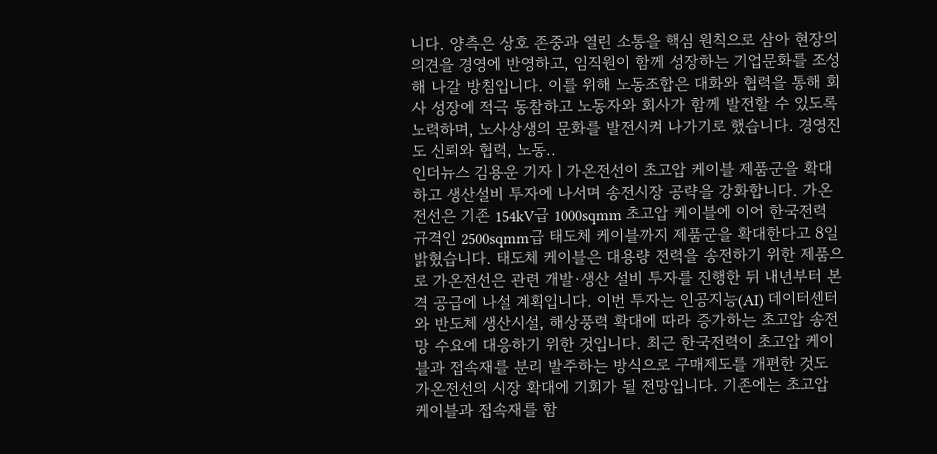니다. 양측은 상호 존중과 열린 소통을 핵심 원칙으로 삼아 현장의 의견을 경영에 반영하고, 임직원이 함께 성장하는 기업문화를 조성해 나갈 방침입니다. 이를 위해 노동조합은 대화와 협력을 통해 회사 성장에 적극 동참하고 노동자와 회사가 함께 발전할 수 있도록 노력하며, 노사상생의 문화를 발전시켜 나가기로 했습니다. 경영진도 신뢰와 협력, 노동..
인더뉴스 김용운 기자ㅣ가온전선이 초고압 케이블 제품군을 확대하고 생산설비 투자에 나서며 송전시장 공략을 강화합니다. 가온전선은 기존 154kV급 1000sqmm 초고압 케이블에 이어 한국전력 규격인 2500sqmm급 태도체 케이블까지 제품군을 확대한다고 8일 밝혔습니다. 태도체 케이블은 대용량 전력을 송전하기 위한 제품으로 가온전선은 관련 개발·생산 설비 투자를 진행한 뒤 내년부터 본격 공급에 나설 계획입니다. 이번 투자는 인공지능(AI) 데이터센터와 반도체 생산시설, 해상풍력 확대에 따라 증가하는 초고압 송전망 수요에 대응하기 위한 것입니다. 최근 한국전력이 초고압 케이블과 접속재를 분리 발주하는 방식으로 구매제도를 개편한 것도 가온전선의 시장 확대에 기회가 될 전망입니다. 기존에는 초고압 케이블과 접속재를 함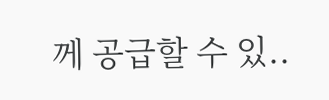께 공급할 수 있..